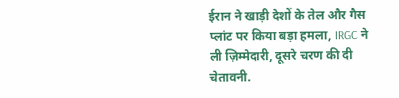ईरान ने खाड़ी देशों के तेल और गैस प्लांट पर किया बड़ा हमला, IRGC ने ली ज़िम्मेदारी, दूसरे चरण की दी चेतावनी.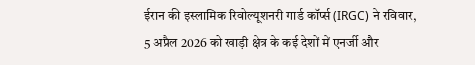ईरान की इस्लामिक रिवोल्यूशनरी गार्ड कॉर्प्स (IRGC) ने रविवार, 5 अप्रैल 2026 को खाड़ी क्षेत्र के कई देशों में एनर्जी और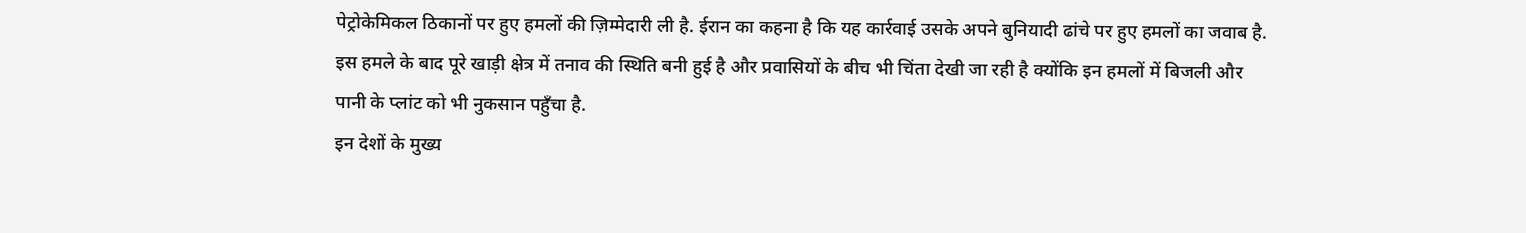पेट्रोकेमिकल ठिकानों पर हुए हमलों की ज़िम्मेदारी ली है. ईरान का कहना है कि यह कार्रवाई उसके अपने बुनियादी ढांचे पर हुए हमलों का जवाब है. इस हमले के बाद पूरे खाड़ी क्षेत्र में तनाव की स्थिति बनी हुई है और प्रवासियों के बीच भी चिंता देखी जा रही है क्योंकि इन हमलों में बिजली और पानी के प्लांट को भी नुकसान पहुँचा है.
इन देशों के मुख्य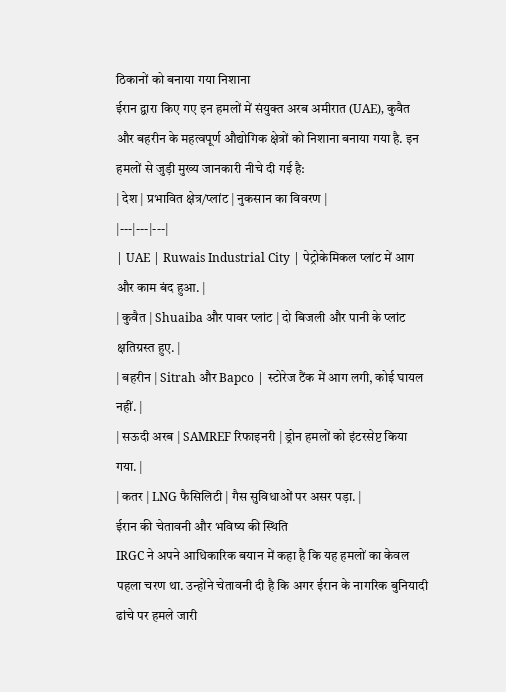ठिकानों को बनाया गया निशाना
ईरान द्वारा किए गए इन हमलों में संयुक्त अरब अमीरात (UAE), कुवैत और बहरीन के महत्वपूर्ण औद्योगिक क्षेत्रों को निशाना बनाया गया है. इन हमलों से जुड़ी मुख्य जानकारी नीचे दी गई है:
| देश | प्रभावित क्षेत्र/प्लांट | नुकसान का विवरण |
|---|---|---|
| UAE | Ruwais Industrial City | पेट्रोकेमिकल प्लांट में आग और काम बंद हुआ. |
| कुवैत | Shuaiba और पावर प्लांट | दो बिजली और पानी के प्लांट क्षतिग्रस्त हुए. |
| बहरीन | Sitrah और Bapco | स्टोरेज टैंक में आग लगी, कोई घायल नहीं. |
| सऊदी अरब | SAMREF रिफाइनरी | ड्रोन हमलों को इंटरसेप्ट किया गया. |
| कतर | LNG फैसिलिटी | गैस सुविधाओं पर असर पड़ा. |
ईरान की चेतावनी और भविष्य की स्थिति
IRGC ने अपने आधिकारिक बयान में कहा है कि यह हमलों का केवल पहला चरण था. उन्होंने चेतावनी दी है कि अगर ईरान के नागरिक बुनियादी ढांचे पर हमले जारी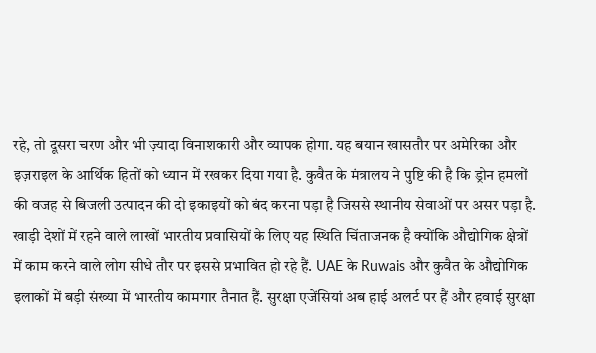रहे, तो दूसरा चरण और भी ज़्यादा विनाशकारी और व्यापक होगा. यह बयान खासतौर पर अमेरिका और इज़राइल के आर्थिक हितों को ध्यान में रखकर दिया गया है. कुवैत के मंत्रालय ने पुष्टि की है कि ड्रोन हमलों की वजह से बिजली उत्पादन की दो इकाइयों को बंद करना पड़ा है जिससे स्थानीय सेवाओं पर असर पड़ा है.
खाड़ी देशों में रहने वाले लाखों भारतीय प्रवासियों के लिए यह स्थिति चिंताजनक है क्योंकि औद्योगिक क्षेत्रों में काम करने वाले लोग सीधे तौर पर इससे प्रभावित हो रहे हैं. UAE के Ruwais और कुवैत के औद्योगिक इलाकों में बड़ी संख्या में भारतीय कामगार तैनात हैं. सुरक्षा एजेंसियां अब हाई अलर्ट पर हैं और हवाई सुरक्षा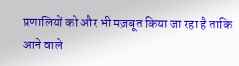प्रणालियों को और भी मज़बूत किया जा रहा है ताकि आने वाले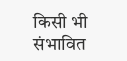किसी भी संभावित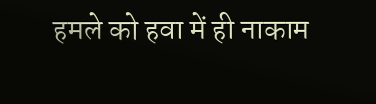हमले को हवा में ही नाकाम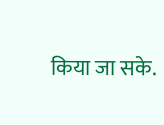किया जा सके.